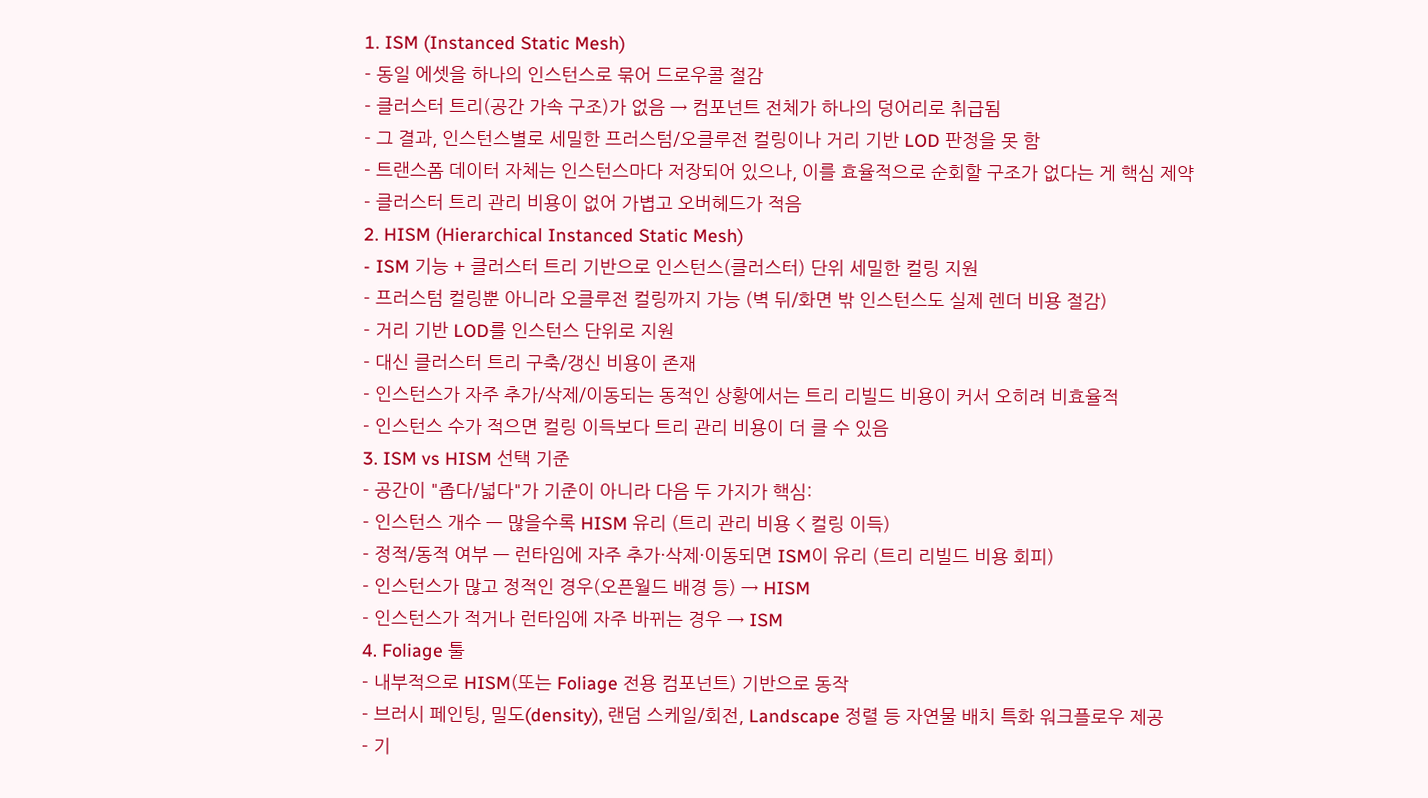1. ISM (Instanced Static Mesh)
- 동일 에셋을 하나의 인스턴스로 묶어 드로우콜 절감
- 클러스터 트리(공간 가속 구조)가 없음 → 컴포넌트 전체가 하나의 덩어리로 취급됨
- 그 결과, 인스턴스별로 세밀한 프러스텀/오클루전 컬링이나 거리 기반 LOD 판정을 못 함
- 트랜스폼 데이터 자체는 인스턴스마다 저장되어 있으나, 이를 효율적으로 순회할 구조가 없다는 게 핵심 제약
- 클러스터 트리 관리 비용이 없어 가볍고 오버헤드가 적음
2. HISM (Hierarchical Instanced Static Mesh)
- ISM 기능 + 클러스터 트리 기반으로 인스턴스(클러스터) 단위 세밀한 컬링 지원
- 프러스텀 컬링뿐 아니라 오클루전 컬링까지 가능 (벽 뒤/화면 밖 인스턴스도 실제 렌더 비용 절감)
- 거리 기반 LOD를 인스턴스 단위로 지원
- 대신 클러스터 트리 구축/갱신 비용이 존재
- 인스턴스가 자주 추가/삭제/이동되는 동적인 상황에서는 트리 리빌드 비용이 커서 오히려 비효율적
- 인스턴스 수가 적으면 컬링 이득보다 트리 관리 비용이 더 클 수 있음
3. ISM vs HISM 선택 기준
- 공간이 "좁다/넓다"가 기준이 아니라 다음 두 가지가 핵심:
- 인스턴스 개수 — 많을수록 HISM 유리 (트리 관리 비용 < 컬링 이득)
- 정적/동적 여부 — 런타임에 자주 추가·삭제·이동되면 ISM이 유리 (트리 리빌드 비용 회피)
- 인스턴스가 많고 정적인 경우(오픈월드 배경 등) → HISM
- 인스턴스가 적거나 런타임에 자주 바뀌는 경우 → ISM
4. Foliage 툴
- 내부적으로 HISM(또는 Foliage 전용 컴포넌트) 기반으로 동작
- 브러시 페인팅, 밀도(density), 랜덤 스케일/회전, Landscape 정렬 등 자연물 배치 특화 워크플로우 제공
- 기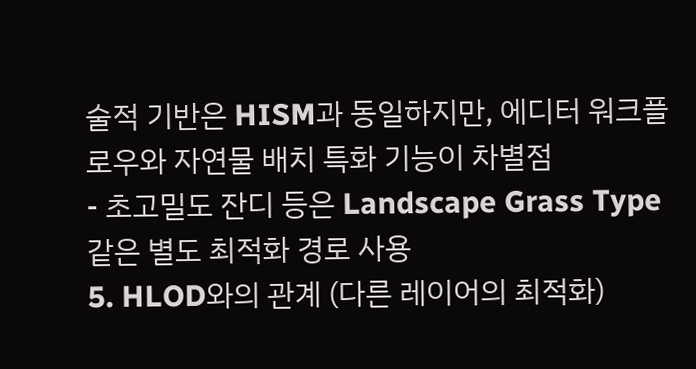술적 기반은 HISM과 동일하지만, 에디터 워크플로우와 자연물 배치 특화 기능이 차별점
- 초고밀도 잔디 등은 Landscape Grass Type 같은 별도 최적화 경로 사용
5. HLOD와의 관계 (다른 레이어의 최적화)